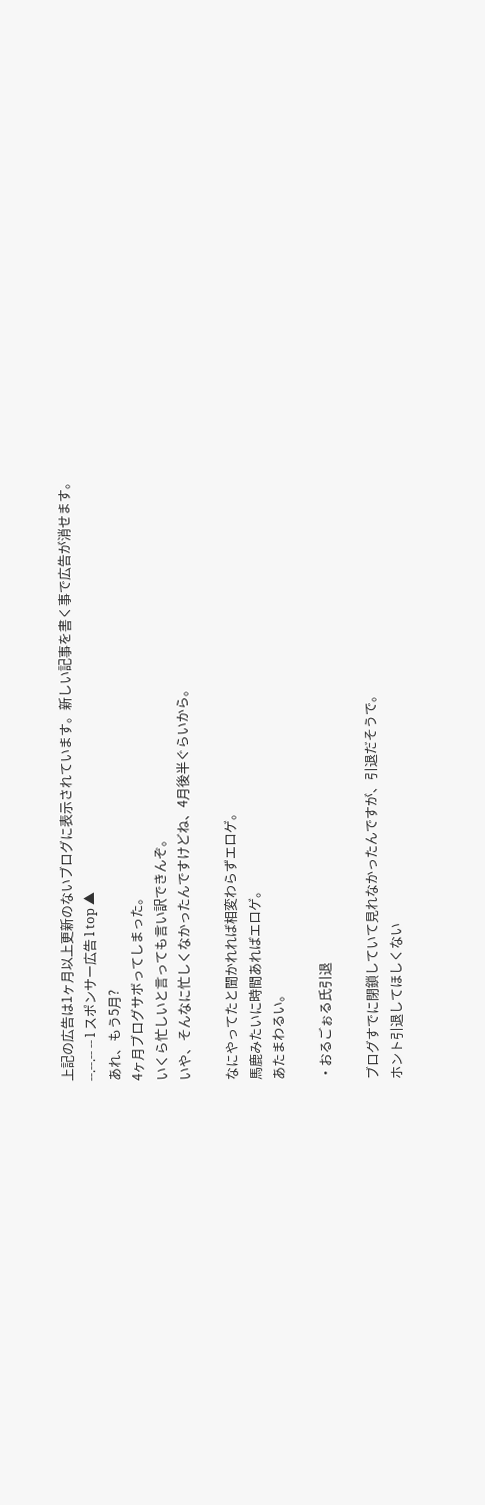上記の広告は1ヶ月以上更新のないブログに表示されています。新しい記事を書く事で広告が消せます。
--.--.-- -- l スポンサー広告 l top ▲
あれ、もう5月?
4ヶ月ブログサボってしまった。
いくら忙しいと言っても言い訳できんぞ。
いや、そんなに忙しくなかったんですけどね、4月後半ぐらいから。

なにやってたと聞かれれば相変わらずエロゲ。
馬鹿みたいに時間あればエロゲ。
あたまわるい。

・おるごぉる氏引退

ブログすでに閉鎖していて見れなかったんですが、引退だそうで。
ホント引退してほしくない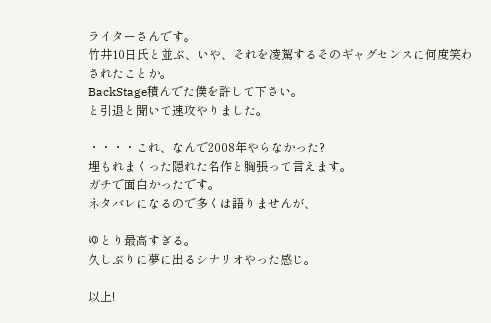ライターさんです。
竹井10日氏と並ぶ、いや、それを凌駕するそのギャグセンスに何度笑わされたことか。
BackStage積んでた僕を許して下さい。
と引退と聞いて速攻やりました。

・・・・これ、なんで2008年やらなかった?
埋もれまくった隠れた名作と胸張って言えます。
ガチで面白かったです。
ネタバレになるので多くは語りませんが、

ゆとり最高すぎる。
久しぶりに夢に出るシナリオやった感じ。

以上!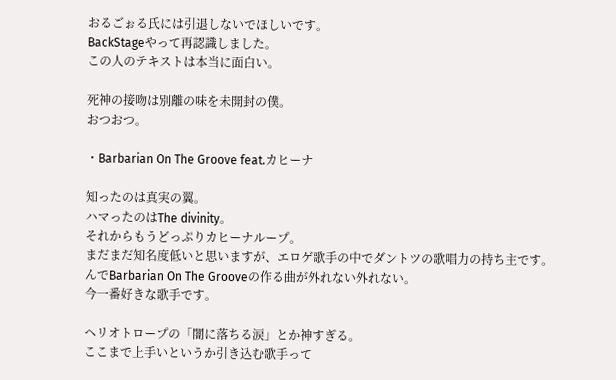おるごぉる氏には引退しないでほしいです。
BackStageやって再認識しました。
この人のテキストは本当に面白い。

死神の接吻は別離の味を未開封の僕。
おつおつ。

・Barbarian On The Groove feat.カヒーナ

知ったのは真実の翼。
ハマったのはThe divinity。
それからもうどっぷりカヒーナループ。
まだまだ知名度低いと思いますが、エロゲ歌手の中でダントツの歌唱力の持ち主です。
んでBarbarian On The Grooveの作る曲が外れない外れない。
今一番好きな歌手です。

ヘリオトロープの「闇に落ちる涙」とか神すぎる。
ここまで上手いというか引き込む歌手って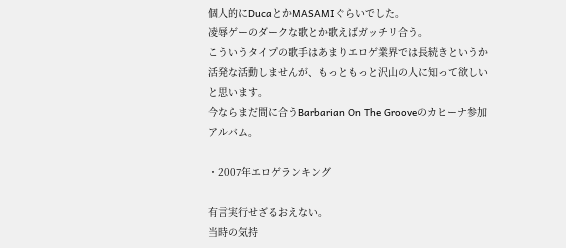個人的にDucaとかMASAMIぐらいでした。
凌辱ゲーのダークな歌とか歌えばガッチリ合う。
こういうタイプの歌手はあまりエロゲ業界では長続きというか活発な活動しませんが、もっともっと沢山の人に知って欲しいと思います。
今ならまだ間に合うBarbarian On The Grooveのカヒーナ参加アルバム。

・2007年エロゲランキング

有言実行せざるおえない。
当時の気持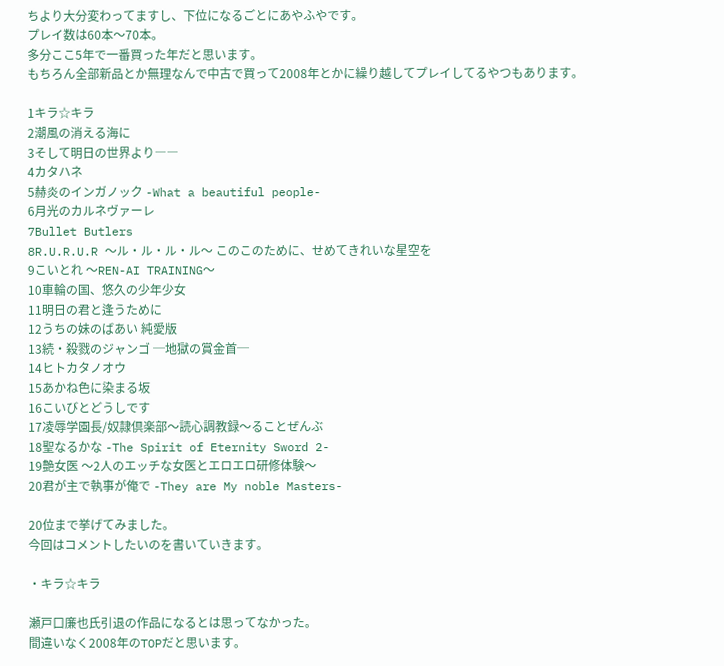ちより大分変わってますし、下位になるごとにあやふやです。
プレイ数は60本〜70本。
多分ここ5年で一番買った年だと思います。
もちろん全部新品とか無理なんで中古で買って2008年とかに繰り越してプレイしてるやつもあります。

1キラ☆キラ
2潮風の消える海に
3そして明日の世界より――
4カタハネ
5赫炎のインガノック -What a beautiful people-
6月光のカルネヴァーレ
7Bullet Butlers
8R.U.R.U.R 〜ル・ル・ル・ル〜 このこのために、せめてきれいな星空を
9こいとれ 〜REN-AI TRAINING〜
10車輪の国、悠久の少年少女
11明日の君と逢うために
12うちの妹のばあい 純愛版
13続・殺戮のジャンゴ ─地獄の賞金首─
14ヒトカタノオウ
15あかね色に染まる坂
16こいびとどうしです
17凌辱学園長/奴隷倶楽部〜読心調教録〜ることぜんぶ
18聖なるかな -The Spirit of Eternity Sword 2-
19艶女医 〜2人のエッチな女医とエロエロ研修体験〜
20君が主で執事が俺で -They are My noble Masters-

20位まで挙げてみました。
今回はコメントしたいのを書いていきます。

・キラ☆キラ

瀬戸口廉也氏引退の作品になるとは思ってなかった。
間違いなく2008年のTOPだと思います。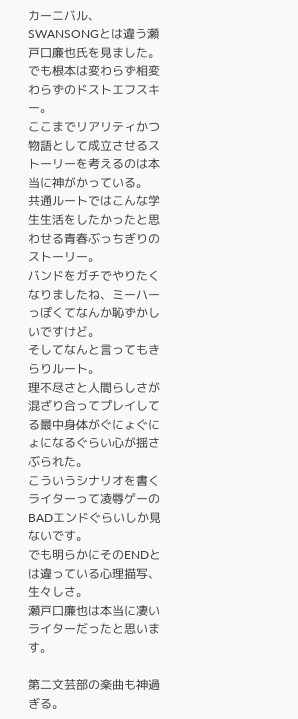カーニバル、SWANSONGとは違う瀬戸口廉也氏を見ました。
でも根本は変わらず相変わらずのドストエフスキー。
ここまでリアリティかつ物語として成立させるストーリーを考えるのは本当に神がかっている。
共通ルートではこんな学生生活をしたかったと思わせる青春ぶっちぎりのストーリー。
バンドをガチでやりたくなりましたね、ミーハーっぽくてなんか恥ずかしいですけど。
そしてなんと言ってもきらりルート。
理不尽さと人間らしさが混ざり合ってプレイしてる最中身体がぐにょぐにょになるぐらい心が揺さぶられた。
こういうシナリオを書くライターって凌辱ゲーのBADエンドぐらいしか見ないです。
でも明らかにそのENDとは違っている心理描写、生々しさ。
瀬戸口廉也は本当に凄いライターだったと思います。

第二文芸部の楽曲も神過ぎる。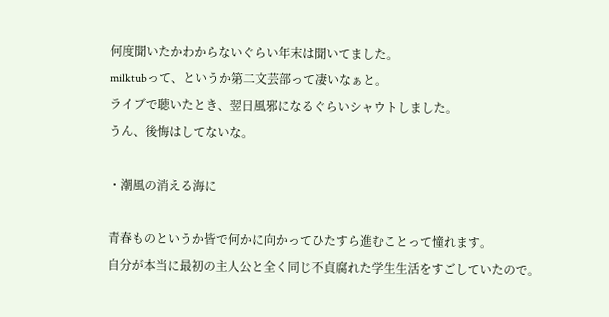何度聞いたかわからないぐらい年末は聞いてました。
milktubって、というか第二文芸部って凄いなぁと。
ライブで聴いたとき、翌日風邪になるぐらいシャウトしました。
うん、後悔はしてないな。

・潮風の消える海に

青春ものというか皆で何かに向かってひたすら進むことって憧れます。
自分が本当に最初の主人公と全く同じ不貞腐れた学生生活をすごしていたので。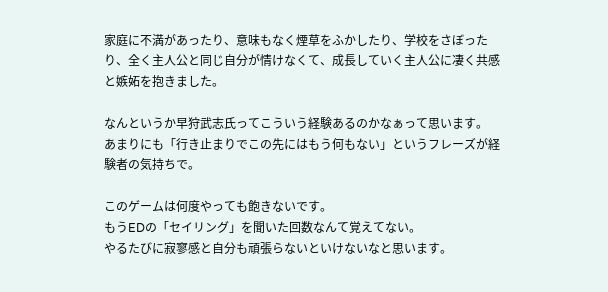家庭に不満があったり、意味もなく煙草をふかしたり、学校をさぼったり、全く主人公と同じ自分が情けなくて、成長していく主人公に凄く共感と嫉妬を抱きました。

なんというか早狩武志氏ってこういう経験あるのかなぁって思います。
あまりにも「行き止まりでこの先にはもう何もない」というフレーズが経験者の気持ちで。

このゲームは何度やっても飽きないです。
もうEDの「セイリング」を聞いた回数なんて覚えてない。
やるたびに寂寥感と自分も頑張らないといけないなと思います。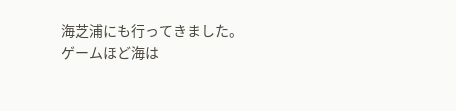海芝浦にも行ってきました。
ゲームほど海は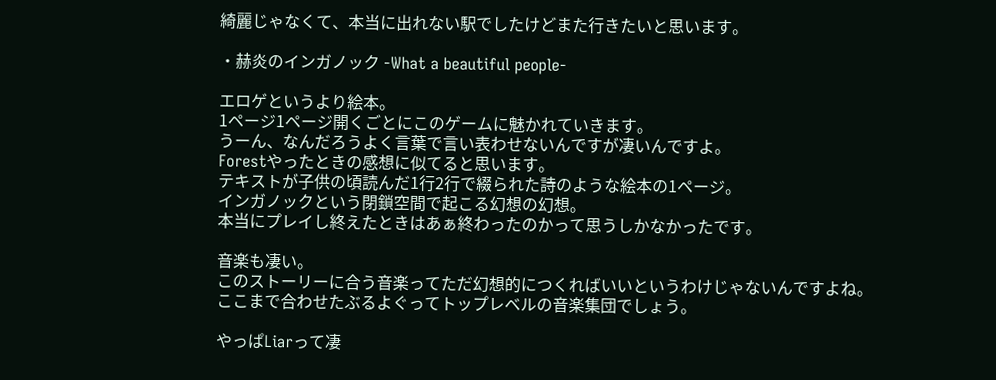綺麗じゃなくて、本当に出れない駅でしたけどまた行きたいと思います。

・赫炎のインガノック -What a beautiful people-

エロゲというより絵本。
1ページ1ページ開くごとにこのゲームに魅かれていきます。
うーん、なんだろうよく言葉で言い表わせないんですが凄いんですよ。
Forestやったときの感想に似てると思います。
テキストが子供の頃読んだ1行2行で綴られた詩のような絵本の1ページ。
インガノックという閉鎖空間で起こる幻想の幻想。
本当にプレイし終えたときはあぁ終わったのかって思うしかなかったです。

音楽も凄い。
このストーリーに合う音楽ってただ幻想的につくればいいというわけじゃないんですよね。
ここまで合わせたぶるよぐってトップレベルの音楽集団でしょう。

やっぱLiarって凄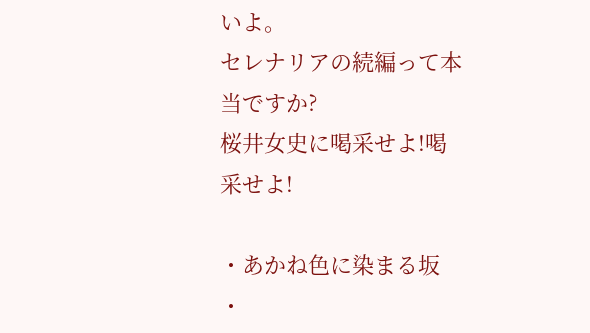いよ。
セレナリアの続編って本当ですか?
桜井女史に喝采せよ!喝采せよ!

・あかね色に染まる坂
・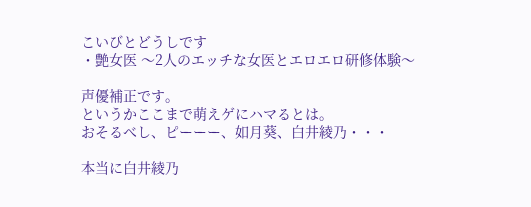こいびとどうしです
・艶女医 〜2人のエッチな女医とエロエロ研修体験〜

声優補正です。
というかここまで萌えゲにハマるとは。
おそるべし、ピーーー、如月葵、白井綾乃・・・

本当に白井綾乃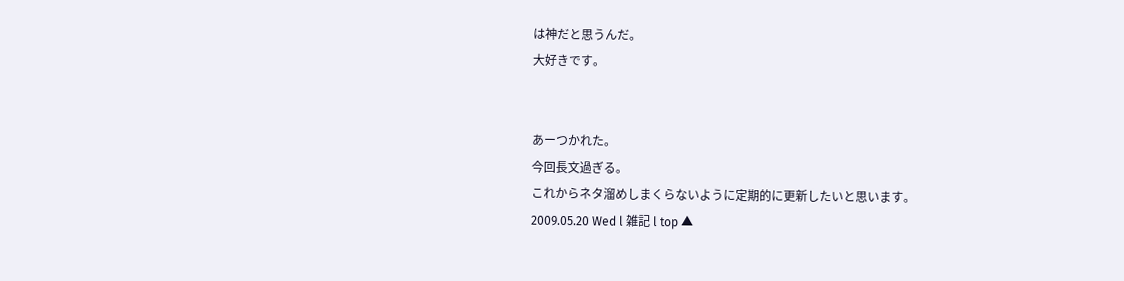は神だと思うんだ。
大好きです。


あーつかれた。
今回長文過ぎる。
これからネタ溜めしまくらないように定期的に更新したいと思います。
2009.05.20 Wed l 雑記 l top ▲